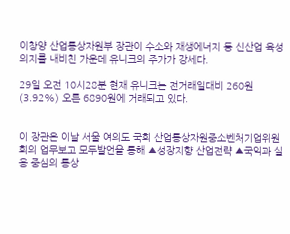이창양 산업통상자원부 장관이 수소와 재생에너지 등 신산업 육성 의지를 내비친 가운데 유니크의 주가가 강세다.

29일 오전 10시28분 현재 유니크는 전거래일대비 260원(3.92%) 오른 6890원에 거래되고 있다.


이 장관은 이날 서울 여의도 국회 산업통상자원중소벤처기업위원회의 업무보고 모두발언을 통해 ▲성장지향 산업전략 ▲국익과 실용 중심의 통상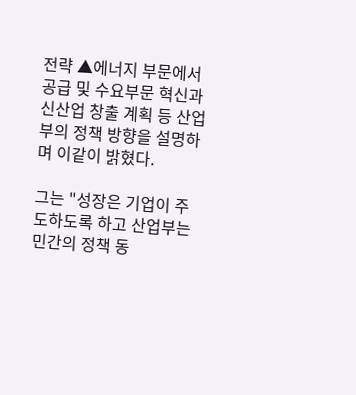전략 ▲에너지 부문에서 공급 및 수요부문 혁신과 신산업 창출 계획 등 산업부의 정책 방향을 설명하며 이같이 밝혔다.

그는 "성장은 기업이 주도하도록 하고 산업부는 민간의 정책 동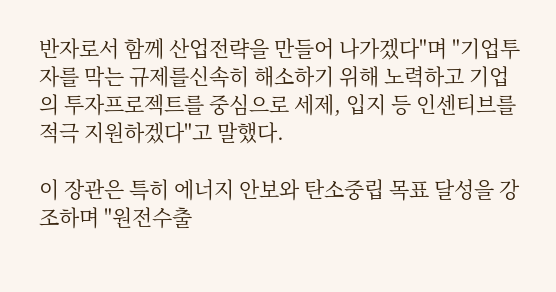반자로서 함께 산업전략을 만들어 나가겠다"며 "기업투자를 막는 규제를신속히 해소하기 위해 노력하고 기업의 투자프로젝트를 중심으로 세제, 입지 등 인센티브를 적극 지원하겠다"고 말했다.

이 장관은 특히 에너지 안보와 탄소중립 목표 달성을 강조하며 "원전수출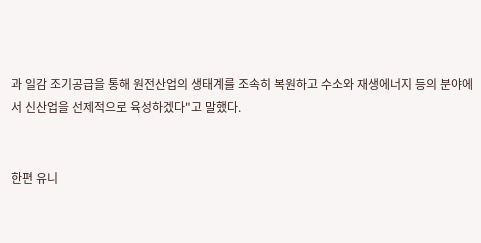과 일감 조기공급을 통해 원전산업의 생태계를 조속히 복원하고 수소와 재생에너지 등의 분야에서 신산업을 선제적으로 육성하겠다"고 말했다.


한편 유니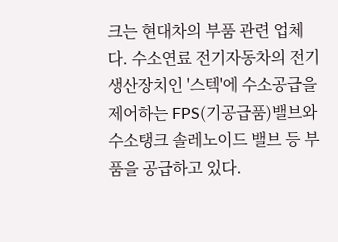크는 현대차의 부품 관련 업체다. 수소연료 전기자동차의 전기생산장치인 '스텍'에 수소공급을 제어하는 FPS(기공급품)밸브와 수소탱크 솔레노이드 밸브 등 부품을 공급하고 있다.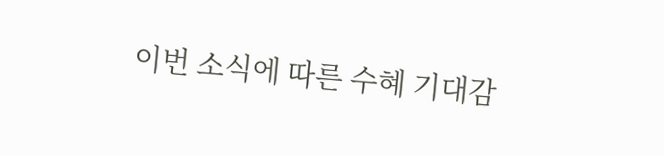이번 소식에 따른 수혜 기대감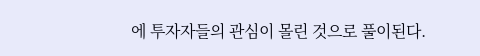에 투자자들의 관심이 몰린 것으로 풀이된다.